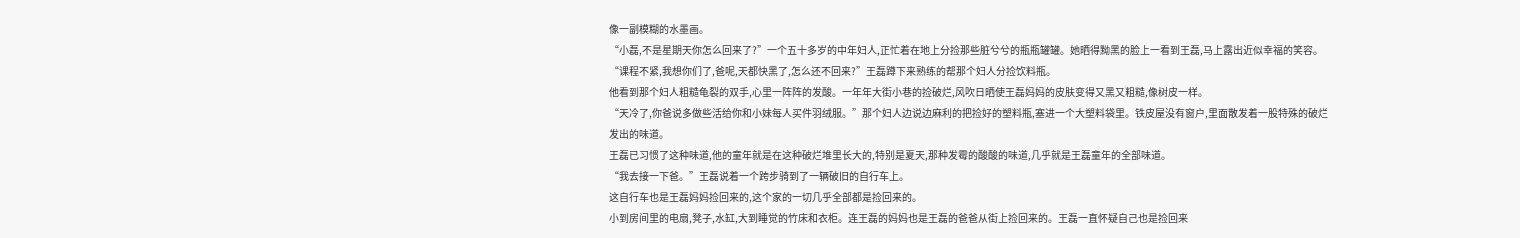像一副模糊的水墨画。
“小磊,不是星期天你怎么回来了?”一个五十多岁的中年妇人,正忙着在地上分捡那些脏兮兮的瓶瓶罐罐。她晒得黝黑的脸上一看到王磊,马上露出近似幸福的笑容。
“课程不紧,我想你们了,爸呢,天都快黑了,怎么还不回来?”王磊蹲下来熟练的帮那个妇人分捡饮料瓶。
他看到那个妇人粗糙龟裂的双手,心里一阵阵的发酸。一年年大街小巷的捡破烂,风吹日晒使王磊妈妈的皮肤变得又黑又粗糙,像树皮一样。
“天冷了,你爸说多做些活给你和小妹每人买件羽绒服。”那个妇人边说边麻利的把捡好的塑料瓶,塞进一个大塑料袋里。铁皮屋没有窗户,里面散发着一股特殊的破烂发出的味道。
王磊已习惯了这种味道,他的童年就是在这种破烂堆里长大的,特别是夏天,那种发霉的酸酸的味道,几乎就是王磊童年的全部味道。
“我去接一下爸。”王磊说着一个跨步骑到了一辆破旧的自行车上。
这自行车也是王磊妈妈捡回来的,这个家的一切几乎全部都是捡回来的。
小到房间里的电扇,凳子,水缸,大到睡觉的竹床和衣柜。连王磊的妈妈也是王磊的爸爸从街上捡回来的。王磊一直怀疑自己也是捡回来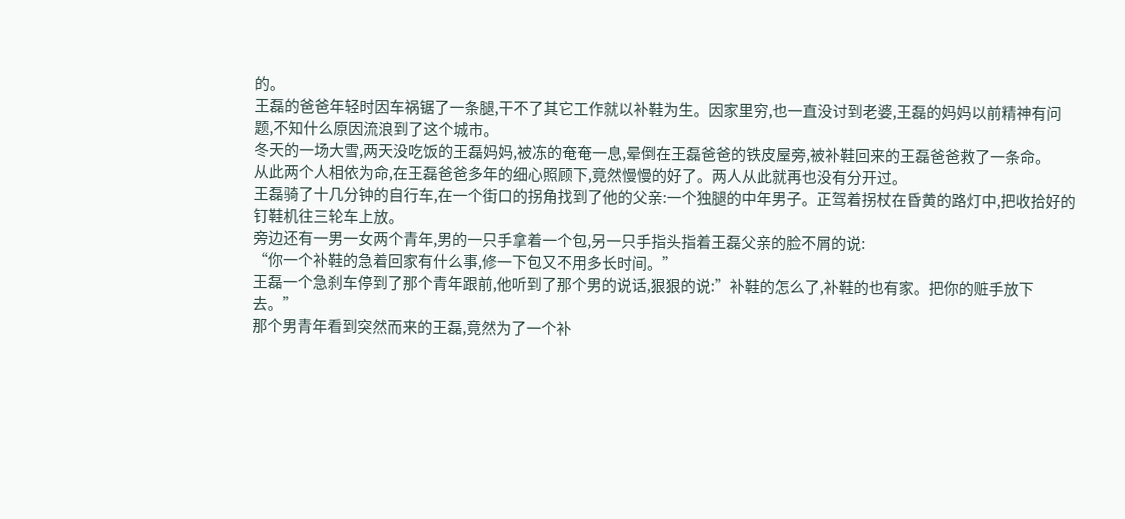的。
王磊的爸爸年轻时因车祸锯了一条腿,干不了其它工作就以补鞋为生。因家里穷,也一直没讨到老婆,王磊的妈妈以前精神有问题,不知什么原因流浪到了这个城市。
冬天的一场大雪,两天没吃饭的王磊妈妈,被冻的奄奄一息,晕倒在王磊爸爸的铁皮屋旁,被补鞋回来的王磊爸爸救了一条命。
从此两个人相依为命,在王磊爸爸多年的细心照顾下,竟然慢慢的好了。两人从此就再也没有分开过。
王磊骑了十几分钟的自行车,在一个街口的拐角找到了他的父亲:一个独腿的中年男子。正驾着拐杖在昏黄的路灯中,把收拾好的钉鞋机往三轮车上放。
旁边还有一男一女两个青年,男的一只手拿着一个包,另一只手指头指着王磊父亲的脸不屑的说:
“你一个补鞋的急着回家有什么事,修一下包又不用多长时间。”
王磊一个急刹车停到了那个青年跟前,他听到了那个男的说话,狠狠的说:”补鞋的怎么了,补鞋的也有家。把你的赃手放下去。”
那个男青年看到突然而来的王磊,竟然为了一个补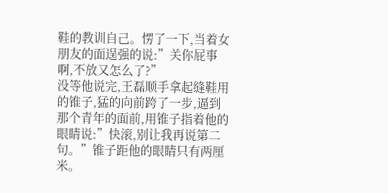鞋的教训自己。愣了一下,当着女朋友的面逞强的说:”关你屁事啊,不放又怎么了?”
没等他说完,王磊顺手拿起缝鞋用的锥子,猛的向前跨了一步,逼到那个青年的面前,用锥子指着他的眼睛说:”快滚,别让我再说第二句。”锥子距他的眼睛只有两厘米。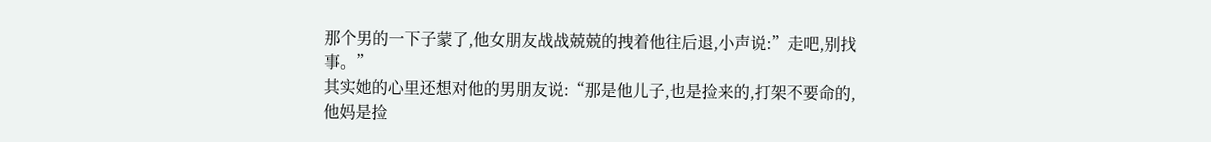那个男的一下子蒙了,他女朋友战战兢兢的拽着他往后退,小声说:”走吧,别找事。”
其实她的心里还想对他的男朋友说:“那是他儿子,也是捡来的,打架不要命的,他妈是捡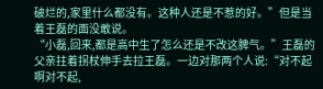破烂的,家里什么都没有。这种人还是不惹的好。”但是当着王磊的面没敢说。
“小磊,回来,都是高中生了怎么还是不改这脾气。”王磊的父亲拄着拐杖伸手去拉王磊。一边对那两个人说:“对不起啊对不起,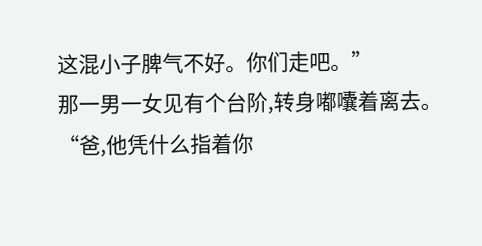这混小子脾气不好。你们走吧。”
那一男一女见有个台阶,转身嘟囔着离去。
“爸,他凭什么指着你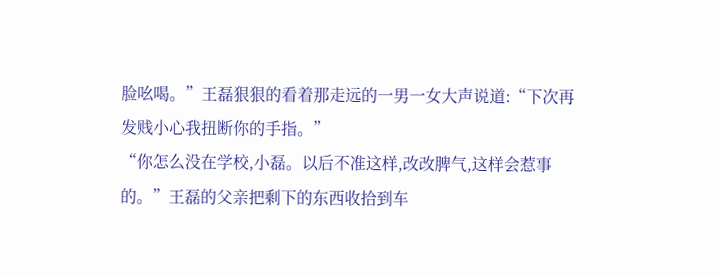脸吆喝。”王磊狠狠的看着那走远的一男一女大声说道:“下次再发贱小心我扭断你的手指。”
“你怎么没在学校,小磊。以后不准这样,改改脾气,这样会惹事的。”王磊的父亲把剩下的东西收拾到车